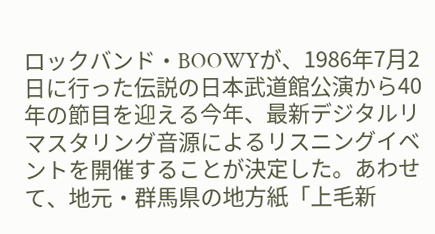ロックバンド・BOOWYが、1986年7月2日に行った伝説の日本武道館公演から40年の節目を迎える今年、最新デジタルリマスタリング音源によるリスニングイベントを開催することが決定した。あわせて、地元・群馬県の地方紙「上毛新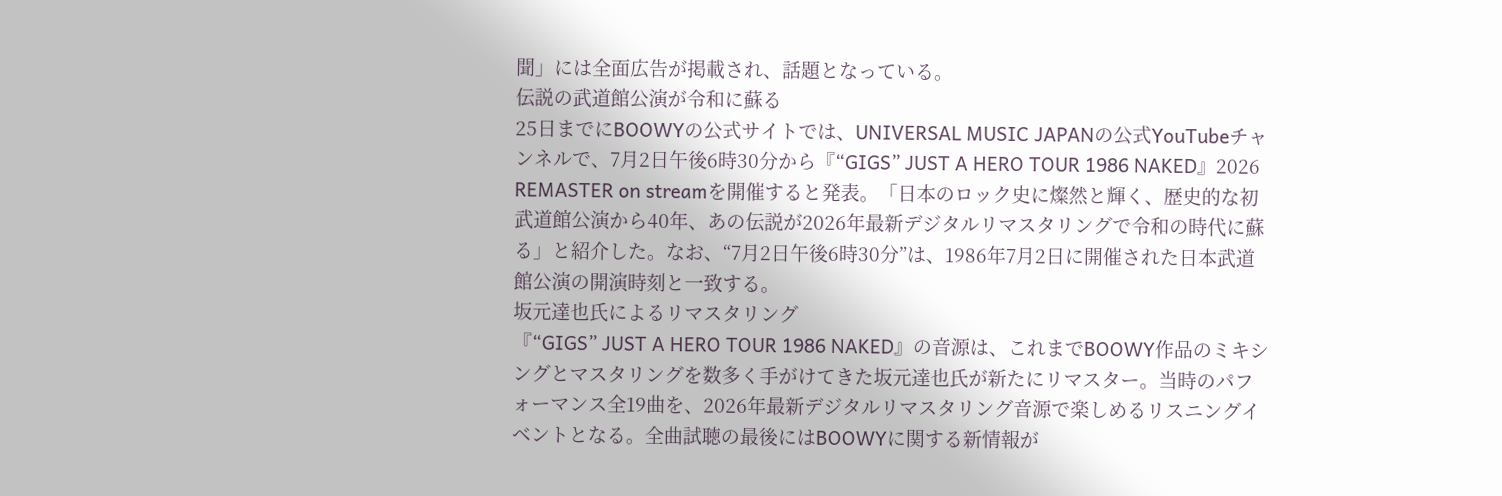聞」には全面広告が掲載され、話題となっている。
伝説の武道館公演が令和に蘇る
25日までにBOOWYの公式サイトでは、UNIVERSAL MUSIC JAPANの公式YouTubeチャンネルで、7月2日午後6時30分から『“GIGS” JUST A HERO TOUR 1986 NAKED』2026 REMASTER on streamを開催すると発表。「日本のロック史に燦然と輝く、歴史的な初武道館公演から40年、あの伝説が2026年最新デジタルリマスタリングで令和の時代に蘇る」と紹介した。なお、“7月2日午後6時30分”は、1986年7月2日に開催された日本武道館公演の開演時刻と一致する。
坂元達也氏によるリマスタリング
『“GIGS” JUST A HERO TOUR 1986 NAKED』の音源は、これまでBOOWY作品のミキシングとマスタリングを数多く手がけてきた坂元達也氏が新たにリマスター。当時のパフォーマンス全19曲を、2026年最新デジタルリマスタリング音源で楽しめるリスニングイベントとなる。全曲試聴の最後にはBOOWYに関する新情報が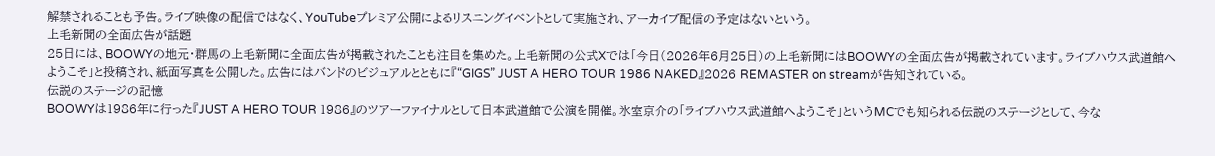解禁されることも予告。ライブ映像の配信ではなく、YouTubeプレミア公開によるリスニングイベントとして実施され、アーカイブ配信の予定はないという。
上毛新聞の全面広告が話題
25日には、BOOWYの地元・群馬の上毛新聞に全面広告が掲載されたことも注目を集めた。上毛新聞の公式Xでは「今日(2026年6月25日)の上毛新聞にはBOOWYの全面広告が掲載されています。ライブハウス武道館へようこそ」と投稿され、紙面写真を公開した。広告にはバンドのビジュアルとともに『“GIGS” JUST A HERO TOUR 1986 NAKED』2026 REMASTER on streamが告知されている。
伝説のステージの記憶
BOOWYは1986年に行った『JUST A HERO TOUR 1986』のツアーファイナルとして日本武道館で公演を開催。氷室京介の「ライブハウス武道館へようこそ」というMCでも知られる伝説のステージとして、今な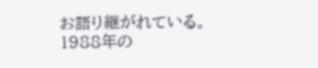お語り継がれている。1988年の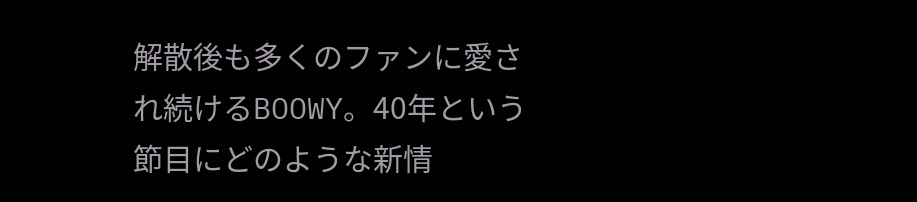解散後も多くのファンに愛され続けるBOOWY。40年という節目にどのような新情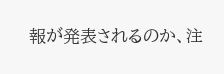報が発表されるのか、注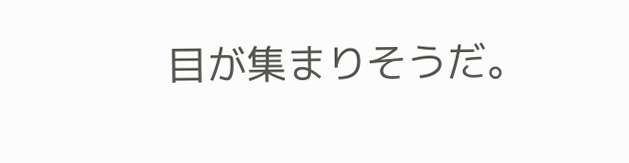目が集まりそうだ。